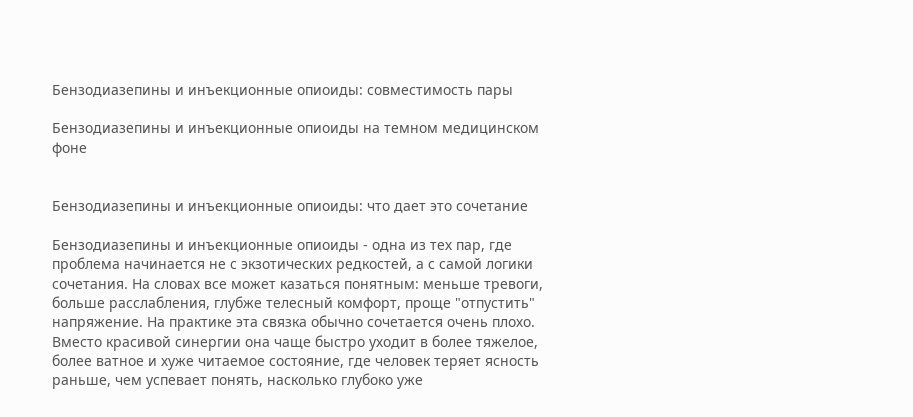Бензодиазепины и инъекционные опиоиды: совместимость пары

Бензодиазепины и инъекционные опиоиды на темном медицинском фоне


Бензодиазепины и инъекционные опиоиды: что дает это сочетание

Бензодиазепины и инъекционные опиоиды - одна из тех пар, где проблема начинается не с экзотических редкостей, а с самой логики сочетания. На словах все может казаться понятным: меньше тревоги, больше расслабления, глубже телесный комфорт, проще "отпустить" напряжение. На практике эта связка обычно сочетается очень плохо. Вместо красивой синергии она чаще быстро уходит в более тяжелое, более ватное и хуже читаемое состояние, где человек теряет ясность раньше, чем успевает понять, насколько глубоко уже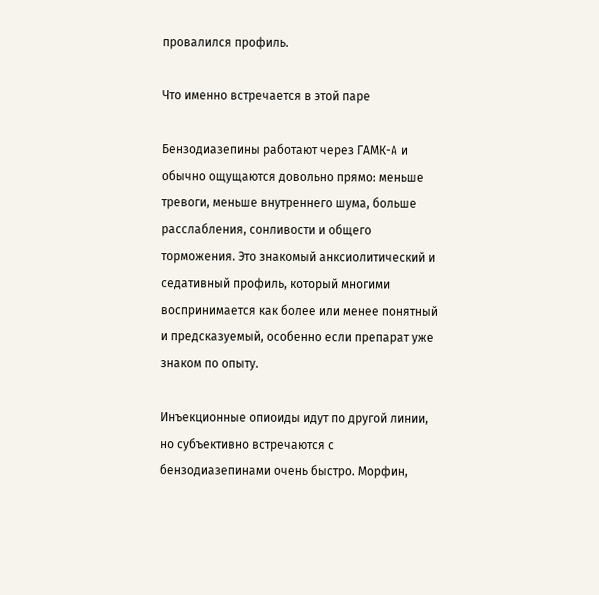провалился профиль.

Что именно встречается в этой паре

Бензодиазепины работают через ГАМК-A и обычно ощущаются довольно прямо: меньше тревоги, меньше внутреннего шума, больше расслабления, сонливости и общего торможения. Это знакомый анксиолитический и седативный профиль, который многими воспринимается как более или менее понятный и предсказуемый, особенно если препарат уже знаком по опыту.

Инъекционные опиоиды идут по другой линии, но субъективно встречаются с бензодиазепинами очень быстро. Морфин,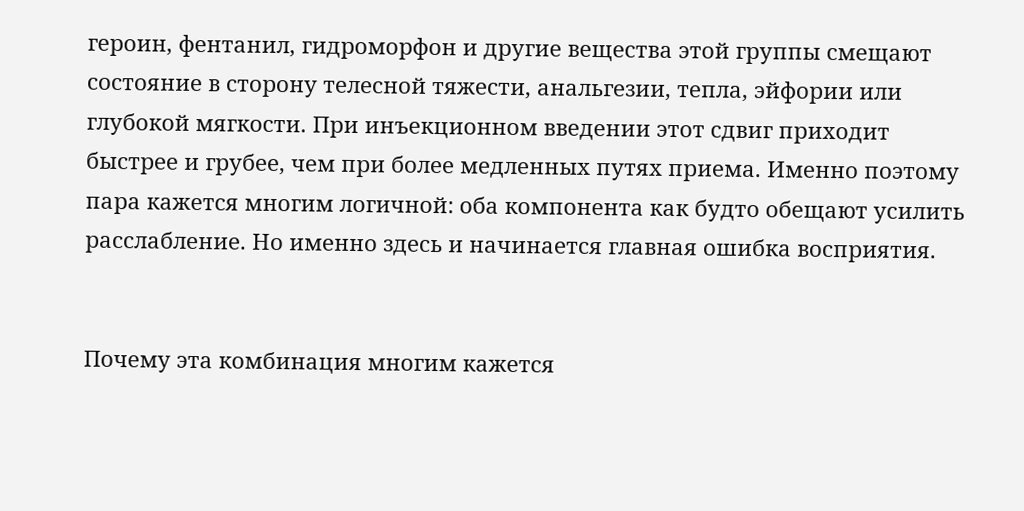героин, фентанил, гидроморфон и другие вещества этой группы смещают состояние в сторону телесной тяжести, анальгезии, тепла, эйфории или глубокой мягкости. При инъекционном введении этот сдвиг приходит быстрее и грубее, чем при более медленных путях приема. Именно поэтому пара кажется многим логичной: оба компонента как будто обещают усилить расслабление. Но именно здесь и начинается главная ошибка восприятия.


Почему эта комбинация многим кажется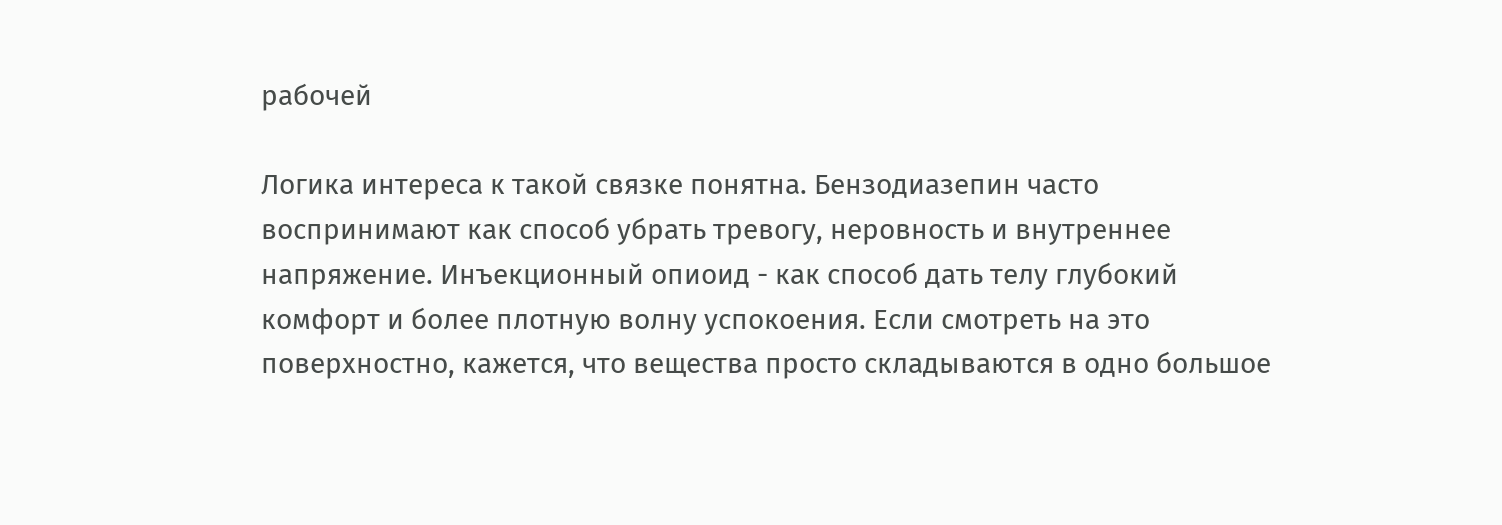рабочей

Логика интереса к такой связке понятна. Бензодиазепин часто воспринимают как способ убрать тревогу, неровность и внутреннее напряжение. Инъекционный опиоид - как способ дать телу глубокий комфорт и более плотную волну успокоения. Если смотреть на это поверхностно, кажется, что вещества просто складываются в одно большое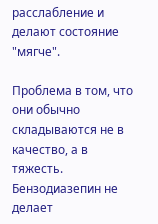расслабление и делают состояние "мягче".

Проблема в том, что они обычно складываются не в качество, а в тяжесть. Бензодиазепин не делает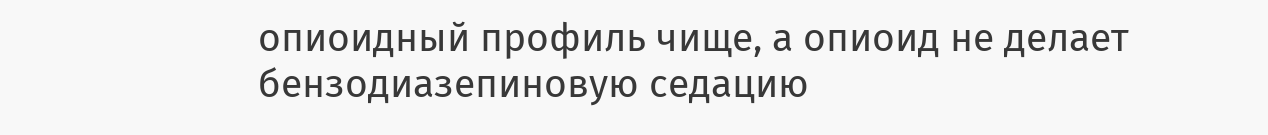опиоидный профиль чище, а опиоид не делает бензодиазепиновую седацию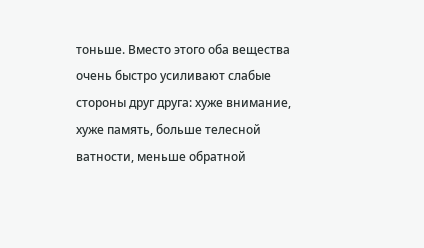тоньше. Вместо этого оба вещества очень быстро усиливают слабые стороны друг друга: хуже внимание, хуже память, больше телесной ватности, меньше обратной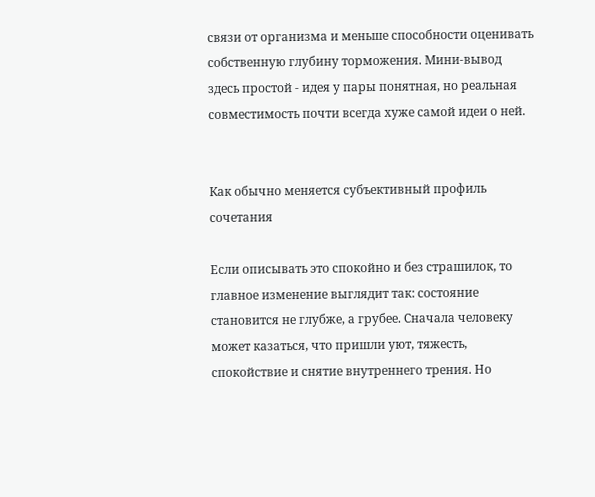связи от организма и меньше способности оценивать собственную глубину торможения. Мини-вывод здесь простой - идея у пары понятная, но реальная совместимость почти всегда хуже самой идеи о ней.


Как обычно меняется субъективный профиль сочетания

Если описывать это спокойно и без страшилок, то главное изменение выглядит так: состояние становится не глубже, а грубее. Сначала человеку может казаться, что пришли уют, тяжесть, спокойствие и снятие внутреннего трения. Но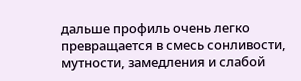дальше профиль очень легко превращается в смесь сонливости, мутности, замедления и слабой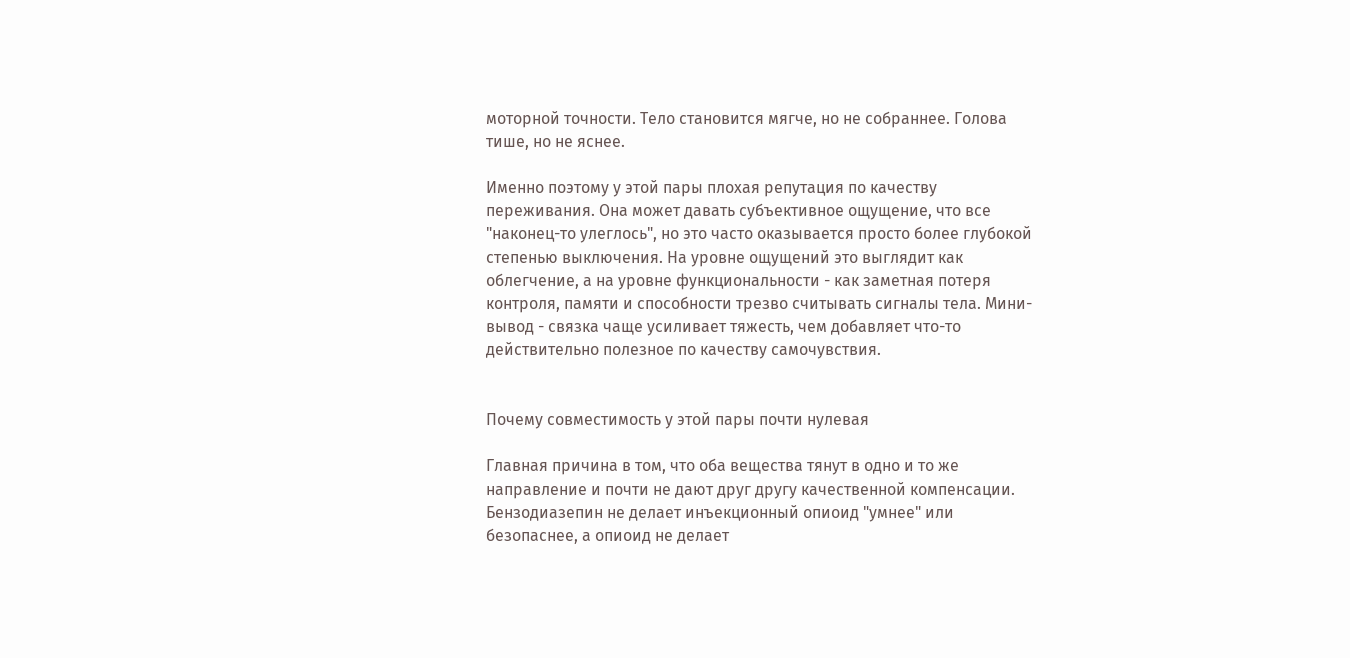моторной точности. Тело становится мягче, но не собраннее. Голова тише, но не яснее.

Именно поэтому у этой пары плохая репутация по качеству переживания. Она может давать субъективное ощущение, что все "наконец-то улеглось", но это часто оказывается просто более глубокой степенью выключения. На уровне ощущений это выглядит как облегчение, а на уровне функциональности - как заметная потеря контроля, памяти и способности трезво считывать сигналы тела. Мини-вывод - связка чаще усиливает тяжесть, чем добавляет что-то действительно полезное по качеству самочувствия.


Почему совместимость у этой пары почти нулевая

Главная причина в том, что оба вещества тянут в одно и то же направление и почти не дают друг другу качественной компенсации. Бензодиазепин не делает инъекционный опиоид "умнее" или безопаснее, а опиоид не делает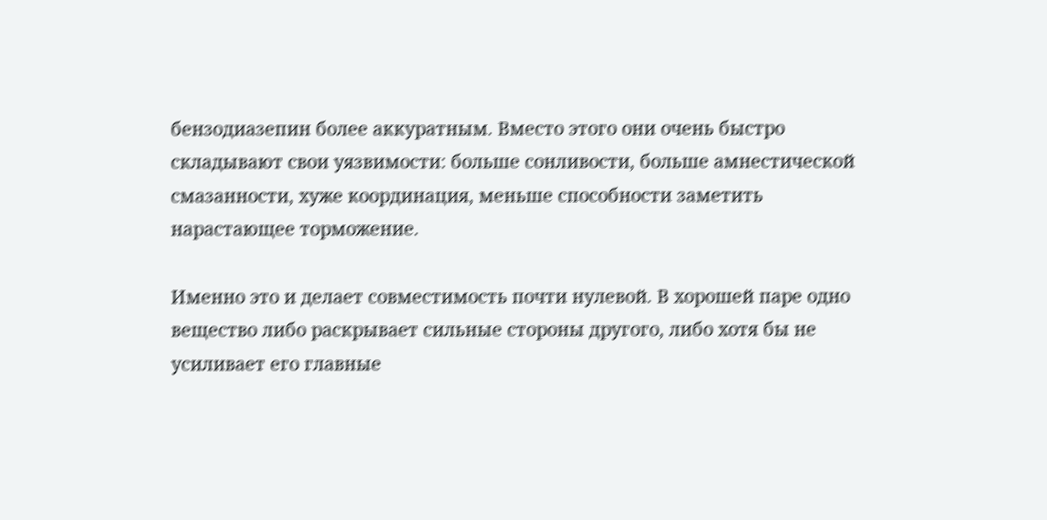бензодиазепин более аккуратным. Вместо этого они очень быстро складывают свои уязвимости: больше сонливости, больше амнестической смазанности, хуже координация, меньше способности заметить нарастающее торможение.

Именно это и делает совместимость почти нулевой. В хорошей паре одно вещество либо раскрывает сильные стороны другого, либо хотя бы не усиливает его главные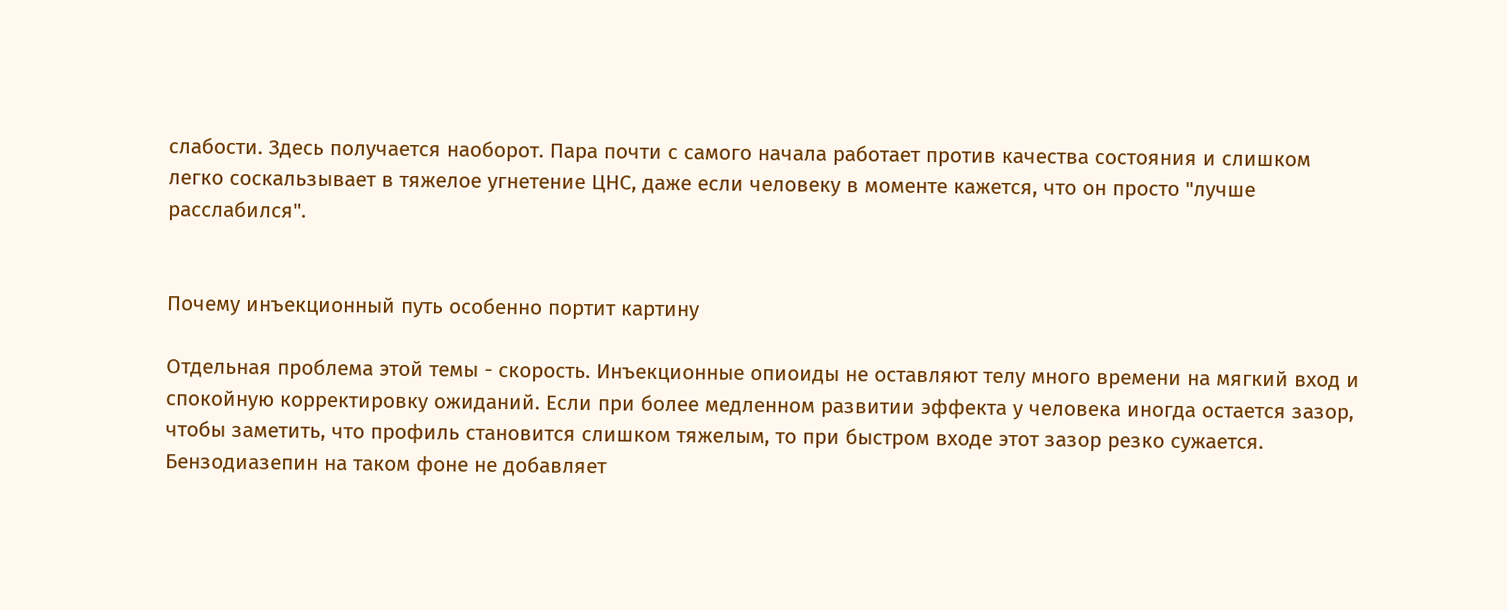слабости. Здесь получается наоборот. Пара почти с самого начала работает против качества состояния и слишком легко соскальзывает в тяжелое угнетение ЦНС, даже если человеку в моменте кажется, что он просто "лучше расслабился".


Почему инъекционный путь особенно портит картину

Отдельная проблема этой темы - скорость. Инъекционные опиоиды не оставляют телу много времени на мягкий вход и спокойную корректировку ожиданий. Если при более медленном развитии эффекта у человека иногда остается зазор, чтобы заметить, что профиль становится слишком тяжелым, то при быстром входе этот зазор резко сужается. Бензодиазепин на таком фоне не добавляет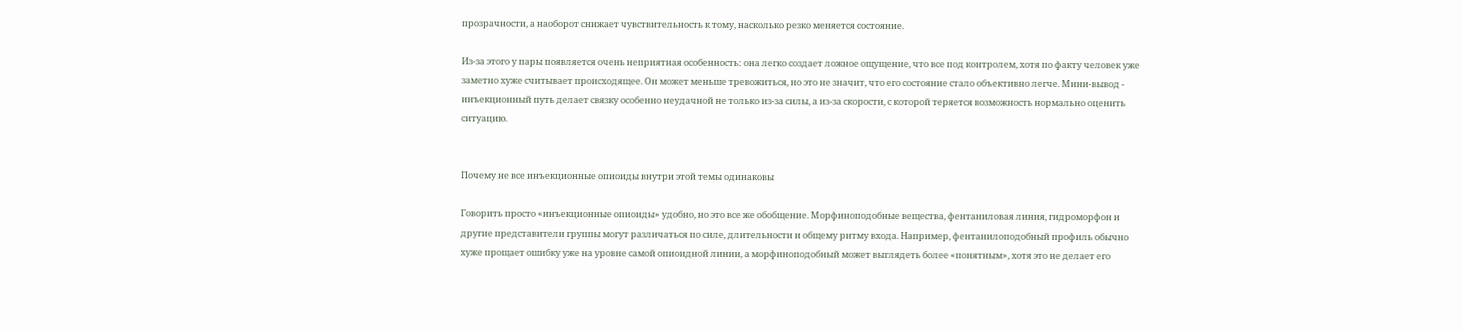прозрачности, а наоборот снижает чувствительность к тому, насколько резко меняется состояние.

Из-за этого у пары появляется очень неприятная особенность: она легко создает ложное ощущение, что все под контролем, хотя по факту человек уже заметно хуже считывает происходящее. Он может меньше тревожиться, но это не значит, что его состояние стало объективно легче. Мини-вывод - инъекционный путь делает связку особенно неудачной не только из-за силы, а из-за скорости, с которой теряется возможность нормально оценить ситуацию.


Почему не все инъекционные опиоиды внутри этой темы одинаковы

Говорить просто «инъекционные опиоиды» удобно, но это все же обобщение. Морфиноподобные вещества, фентаниловая линия, гидроморфон и другие представители группы могут различаться по силе, длительности и общему ритму входа. Например, фентанилоподобный профиль обычно хуже прощает ошибку уже на уровне самой опиоидной линии, а морфиноподобный может выглядеть более «понятным», хотя это не делает его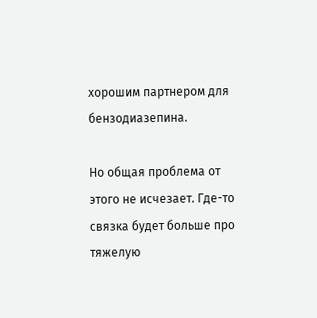хорошим партнером для бензодиазепина.

Но общая проблема от этого не исчезает. Где-то связка будет больше про тяжелую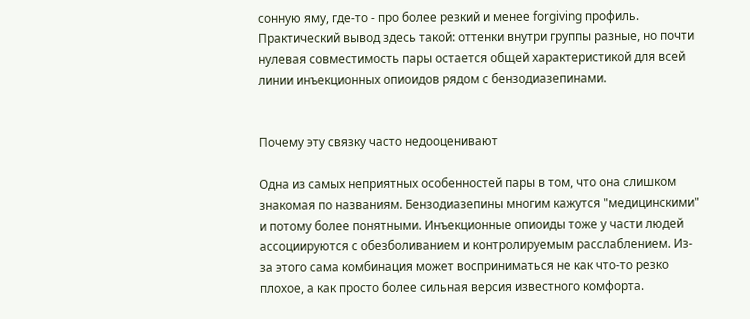сонную яму, где-то - про более резкий и менее forgiving профиль. Практический вывод здесь такой: оттенки внутри группы разные, но почти нулевая совместимость пары остается общей характеристикой для всей линии инъекционных опиоидов рядом с бензодиазепинами.


Почему эту связку часто недооценивают

Одна из самых неприятных особенностей пары в том, что она слишком знакомая по названиям. Бензодиазепины многим кажутся "медицинскими" и потому более понятными. Инъекционные опиоиды тоже у части людей ассоциируются с обезболиванием и контролируемым расслаблением. Из-за этого сама комбинация может восприниматься не как что-то резко плохое, а как просто более сильная версия известного комфорта.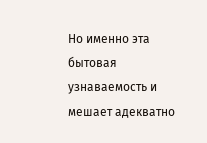Но именно эта бытовая узнаваемость и мешает адекватно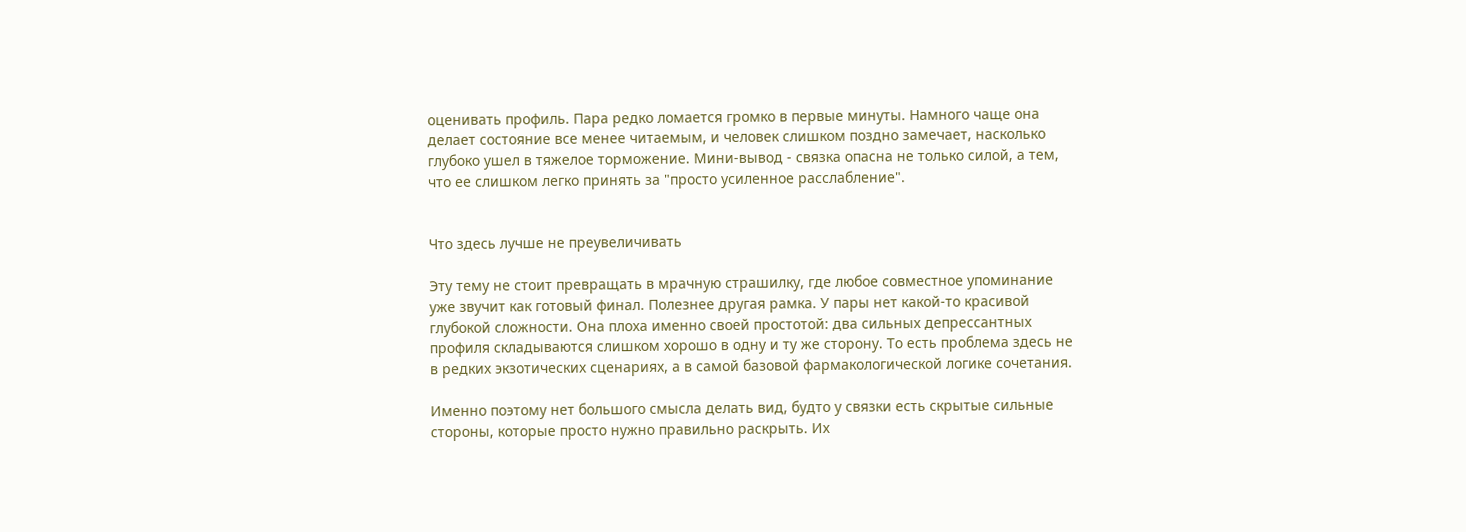оценивать профиль. Пара редко ломается громко в первые минуты. Намного чаще она делает состояние все менее читаемым, и человек слишком поздно замечает, насколько глубоко ушел в тяжелое торможение. Мини-вывод - связка опасна не только силой, а тем, что ее слишком легко принять за "просто усиленное расслабление".


Что здесь лучше не преувеличивать

Эту тему не стоит превращать в мрачную страшилку, где любое совместное упоминание уже звучит как готовый финал. Полезнее другая рамка. У пары нет какой-то красивой глубокой сложности. Она плоха именно своей простотой: два сильных депрессантных профиля складываются слишком хорошо в одну и ту же сторону. То есть проблема здесь не в редких экзотических сценариях, а в самой базовой фармакологической логике сочетания.

Именно поэтому нет большого смысла делать вид, будто у связки есть скрытые сильные стороны, которые просто нужно правильно раскрыть. Их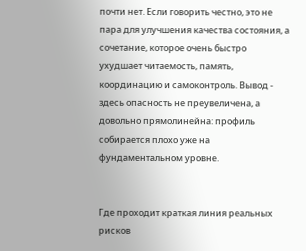почти нет. Если говорить честно, это не пара для улучшения качества состояния, а сочетание, которое очень быстро ухудшает читаемость, память, координацию и самоконтроль. Вывод - здесь опасность не преувеличена, а довольно прямолинейна: профиль собирается плохо уже на фундаментальном уровне.


Где проходит краткая линия реальных рисков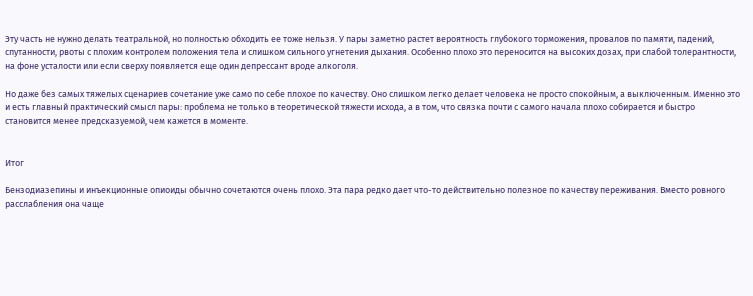Эту часть не нужно делать театральной, но полностью обходить ее тоже нельзя. У пары заметно растет вероятность глубокого торможения, провалов по памяти, падений, спутанности, рвоты с плохим контролем положения тела и слишком сильного угнетения дыхания. Особенно плохо это переносится на высоких дозах, при слабой толерантности, на фоне усталости или если сверху появляется еще один депрессант вроде алкоголя.

Но даже без самых тяжелых сценариев сочетание уже само по себе плохое по качеству. Оно слишком легко делает человека не просто спокойным, а выключенным. Именно это и есть главный практический смысл пары: проблема не только в теоретической тяжести исхода, а в том, что связка почти с самого начала плохо собирается и быстро становится менее предсказуемой, чем кажется в моменте.


Итог

Бензодиазепины и инъекционные опиоиды обычно сочетаются очень плохо. Эта пара редко дает что-то действительно полезное по качеству переживания. Вместо ровного расслабления она чаще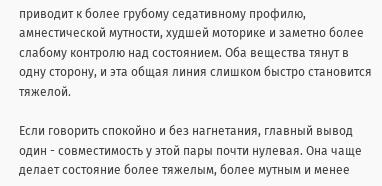приводит к более грубому седативному профилю, амнестической мутности, худшей моторике и заметно более слабому контролю над состоянием. Оба вещества тянут в одну сторону, и эта общая линия слишком быстро становится тяжелой.

Если говорить спокойно и без нагнетания, главный вывод один - совместимость у этой пары почти нулевая. Она чаще делает состояние более тяжелым, более мутным и менее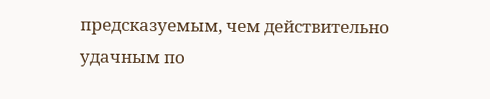предсказуемым, чем действительно удачным по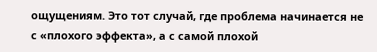ощущениям. Это тот случай, где проблема начинается не с «плохого эффекта», а с самой плохой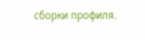сборки профиля.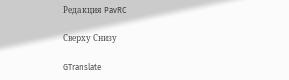Редакция PavRC

Сверху Снизу

GTranslate